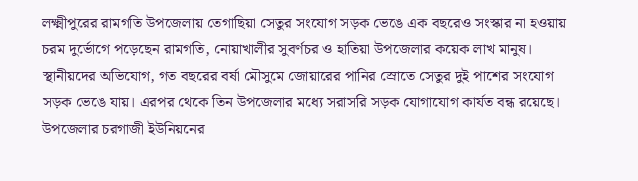লক্ষ্মীপুরের রামগতি উপজেলায় তেগাছিয়া সেতুর সংযোগ সড়ক ভেঙে এক বছরেও সংস্কার না হওয়ায় চরম দুর্ভোগে পড়েছেন রামগতি, নোয়াখালীর সুবর্ণচর ও হাতিয়া উপজেলার কয়েক লাখ মানুষ।
স্থানীয়দের অভিযোগ, গত বছরের বর্ষা মৌসুমে জোয়ারের পানির স্রোতে সেতুর দুই পাশের সংযোগ সড়ক ভেঙে যায়। এরপর থেকে তিন উপজেলার মধ্যে সরাসরি সড়ক যোগাযোগ কার্যত বন্ধ রয়েছে।
উপজেলার চরগাজী ইউনিয়নের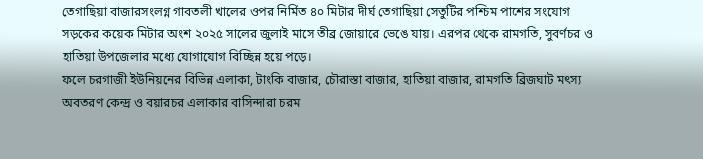তেগাছিয়া বাজারসংলগ্ন গাবতলী খালের ওপর নির্মিত ৪০ মিটার দীর্ঘ তেগাছিয়া সেতুটির পশ্চিম পাশের সংযোগ সড়কের কয়েক মিটার অংশ ২০২৫ সালের জুলাই মাসে তীব্র জোয়ারে ভেঙে যায়। এরপর থেকে রামগতি, সুবর্ণচর ও হাতিয়া উপজেলার মধ্যে যোগাযোগ বিচ্ছিন্ন হয়ে পড়ে।
ফলে চরগাজী ইউনিয়নের বিভিন্ন এলাকা, টাংকি বাজার, চৌরাস্তা বাজার, হাতিয়া বাজার, রামগতি ব্রিজঘাট মৎস্য অবতরণ কেন্দ্র ও বয়ারচর এলাকার বাসিন্দারা চরম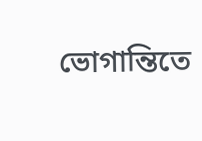ভোগান্তিতে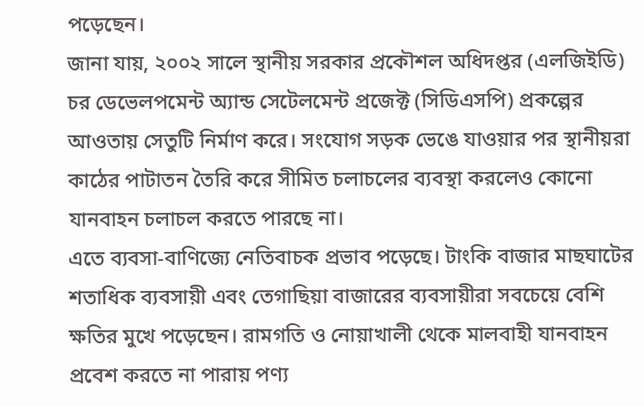পড়েছেন।
জানা যায়, ২০০২ সালে স্থানীয় সরকার প্রকৌশল অধিদপ্তর (এলজিইডি) চর ডেভেলপমেন্ট অ্যান্ড সেটেলমেন্ট প্রজেক্ট (সিডিএসপি) প্রকল্পের আওতায় সেতুটি নির্মাণ করে। সংযোগ সড়ক ভেঙে যাওয়ার পর স্থানীয়রা কাঠের পাটাতন তৈরি করে সীমিত চলাচলের ব্যবস্থা করলেও কোনো যানবাহন চলাচল করতে পারছে না।
এতে ব্যবসা-বাণিজ্যে নেতিবাচক প্রভাব পড়েছে। টাংকি বাজার মাছঘাটের শতাধিক ব্যবসায়ী এবং তেগাছিয়া বাজারের ব্যবসায়ীরা সবচেয়ে বেশি ক্ষতির মুখে পড়েছেন। রামগতি ও নোয়াখালী থেকে মালবাহী যানবাহন প্রবেশ করতে না পারায় পণ্য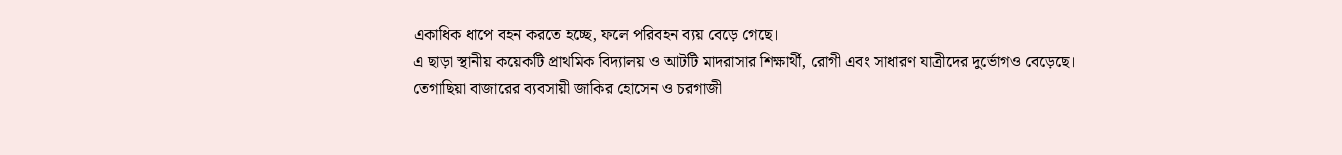একাধিক ধাপে বহন করতে হচ্ছে, ফলে পরিবহন ব্যয় বেড়ে গেছে।
এ ছাড়া স্থানীয় কয়েকটি প্রাথমিক বিদ্যালয় ও আটটি মাদরাসার শিক্ষার্থী, রোগী এবং সাধারণ যাত্রীদের দুর্ভোগও বেড়েছে।
তেগাছিয়া বাজারের ব্যবসায়ী জাকির হোসেন ও চরগাজী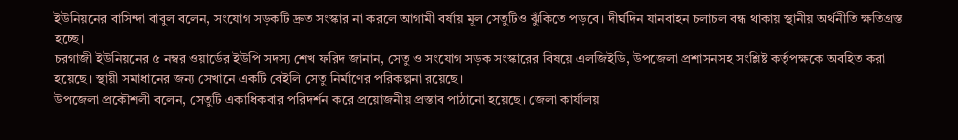ইউনিয়নের বাসিন্দা বাবুল বলেন, সংযোগ সড়কটি দ্রুত সংস্কার না করলে আগামী বর্ষায় মূল সেতুটিও ঝুঁকিতে পড়বে। দীর্ঘদিন যানবাহন চলাচল বন্ধ থাকায় স্থানীয় অর্থনীতি ক্ষতিগ্রস্ত হচ্ছে।
চরগাজী ইউনিয়নের ৫ নম্বর ওয়ার্ডের ইউপি সদস্য শেখ ফরিদ জানান, সেতু ও সংযোগ সড়ক সংস্কারের বিষয়ে এলজিইডি, উপজেলা প্রশাসনসহ সংশ্লিষ্ট কর্তৃপক্ষকে অবহিত করা হয়েছে। স্থায়ী সমাধানের জন্য সেখানে একটি বেইলি সেতু নির্মাণের পরিকল্পনা রয়েছে।
উপজেলা প্রকৌশলী বলেন, সেতুটি একাধিকবার পরিদর্শন করে প্রয়োজনীয় প্রস্তাব পাঠানো হয়েছে। জেলা কার্যালয়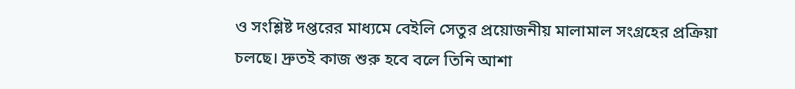ও সংশ্লিষ্ট দপ্তরের মাধ্যমে বেইলি সেতুর প্রয়োজনীয় মালামাল সংগ্রহের প্রক্রিয়া চলছে। দ্রুতই কাজ শুরু হবে বলে তিনি আশা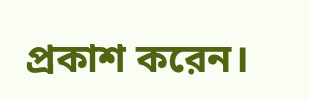প্রকাশ করেন।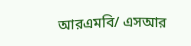আরএমবি/ এসআর